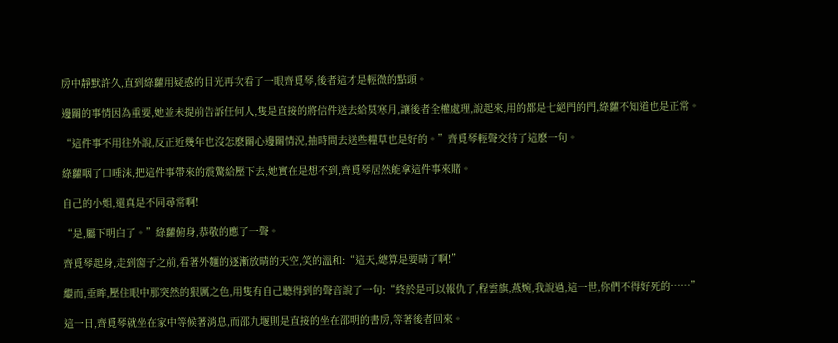房中靜默許久,直到綠蘿用疑惑的目光再次看了一眼齊覓琴,後者這才是輕微的點頭。

邊關的事情因為重要,她並未提前告訴任何人,隻是直接的將信件送去給莫寒月,讓後者全權處理,說起來,用的都是七絕門的門,綠蘿不知道也是正常。

“這件事不用往外說,反正近幾年也沒怎麽關心邊關情況,抽時間去送些糧草也是好的。”齊覓琴輕聲交待了這麽一句。

綠蘿咽了口唾沫,把這件事帶來的震驚給壓下去,她實在是想不到,齊覓琴居然能拿這件事來賭。

自己的小姐,還真是不同尋常啊!

“是,屬下明白了。”綠蘿俯身,恭敬的應了一聲。

齊覓琴起身,走到窗子之前,看著外麵的逐漸放晴的天空,笑的溫和:“這天,總算是要晴了啊!”

繼而,垂眸,壓住眼中那突然的狠厲之色,用隻有自己聽得到的聲音說了一句:“終於是可以報仇了,程雲旗,燕婉,我說過,這一世,你們不得好死的……”

這一日,齊覓琴就坐在家中等候著消息,而邵九堰則是直接的坐在邵明的書房,等著後者回來。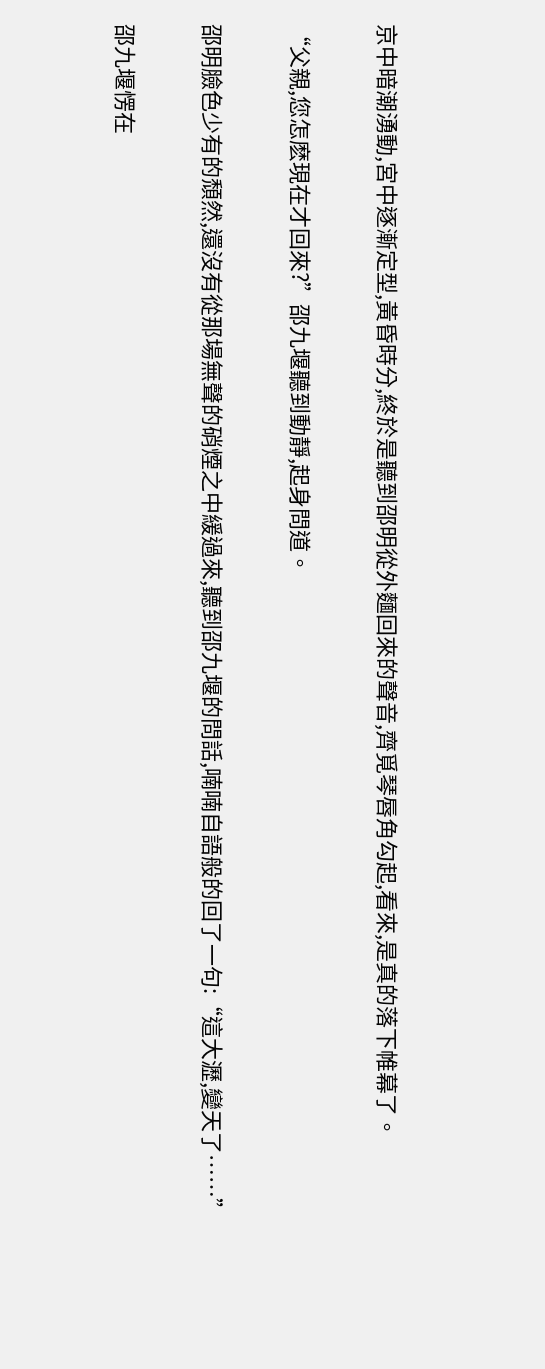京中暗潮湧動,宮中逐漸定型,黃昏時分,終於是聽到邵明從外麵回來的聲音,齊覓琴唇角勾起,看來,是真的落下帷幕了。

“父親,您怎麽現在才回來?”邵九堰聽到動靜,起身問道。

邵明臉色少有的頹然,還沒有從那場無聲的硝煙之中緩過來,聽到邵九堰的問話,喃喃自語般的回了一句:“這大瀝,變天了……”

邵九堰愣在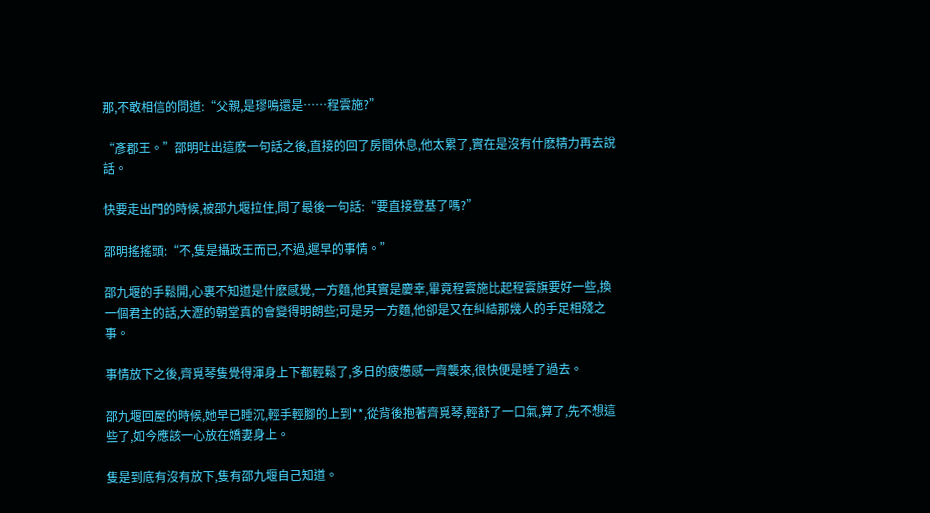那,不敢相信的問道:“父親,是璆鳴還是……程雲施?”

“彥郡王。”邵明吐出這麽一句話之後,直接的回了房間休息,他太累了,實在是沒有什麽精力再去說話。

快要走出門的時候,被邵九堰拉住,問了最後一句話:“要直接登基了嗎?”

邵明搖搖頭:“不,隻是攝政王而已,不過,遲早的事情。”

邵九堰的手鬆開,心裏不知道是什麽感覺,一方麵,他其實是慶幸,畢竟程雲施比起程雲旗要好一些,換一個君主的話,大瀝的朝堂真的會變得明朗些;可是另一方麵,他卻是又在糾結那幾人的手足相殘之事。

事情放下之後,齊覓琴隻覺得渾身上下都輕鬆了,多日的疲憊感一齊襲來,很快便是睡了過去。

邵九堰回屋的時候,她早已睡沉,輕手輕腳的上到**,從背後抱著齊覓琴,輕舒了一口氣,算了,先不想這些了,如今應該一心放在嬌妻身上。

隻是到底有沒有放下,隻有邵九堰自己知道。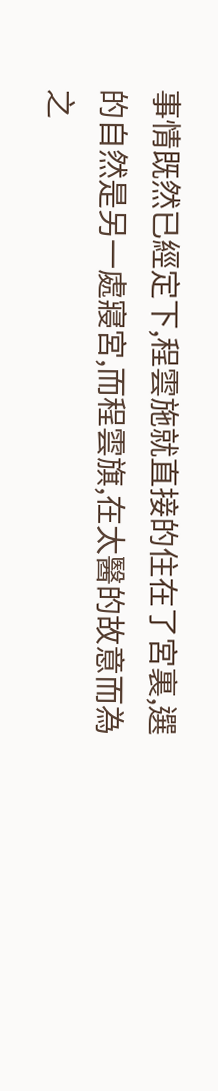事情既然已經定下,程雲施就直接的住在了宮裏,選的自然是另一處寢宮,而程雲旗,在太醫的故意而為之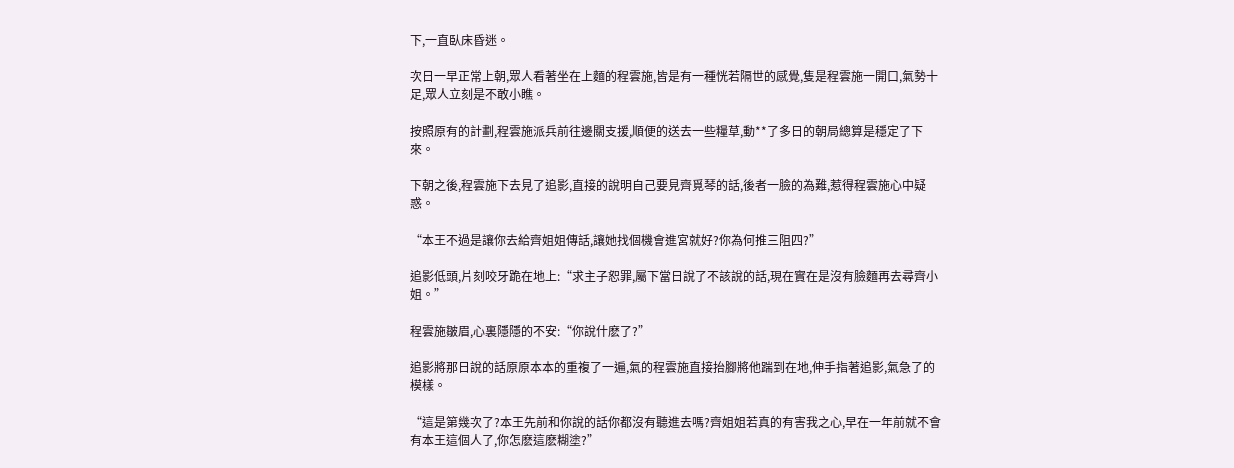下,一直臥床昏迷。

次日一早正常上朝,眾人看著坐在上麵的程雲施,皆是有一種恍若隔世的感覺,隻是程雲施一開口,氣勢十足,眾人立刻是不敢小瞧。

按照原有的計劃,程雲施派兵前往邊關支援,順便的送去一些糧草,動**了多日的朝局總算是穩定了下來。

下朝之後,程雲施下去見了追影,直接的說明自己要見齊覓琴的話,後者一臉的為難,惹得程雲施心中疑惑。

“本王不過是讓你去給齊姐姐傳話,讓她找個機會進宮就好?你為何推三阻四?”

追影低頭,片刻咬牙跪在地上:“求主子恕罪,屬下當日說了不該說的話,現在實在是沒有臉麵再去尋齊小姐。”

程雲施皺眉,心裏隱隱的不安:“你說什麽了?”

追影將那日說的話原原本本的重複了一遍,氣的程雲施直接抬腳將他踹到在地,伸手指著追影,氣急了的模樣。

“這是第幾次了?本王先前和你說的話你都沒有聽進去嗎?齊姐姐若真的有害我之心,早在一年前就不會有本王這個人了,你怎麽這麽糊塗?”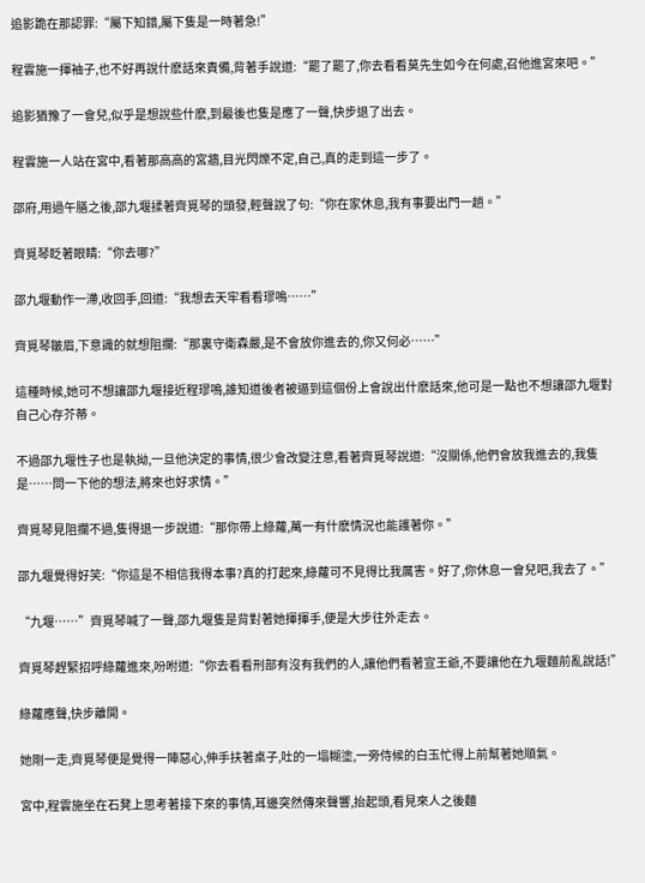追影跪在那認罪:“屬下知錯,屬下隻是一時著急!”

程雲施一揮袖子,也不好再說什麽話來責備,背著手說道:“罷了罷了,你去看看莫先生如今在何處,召他進宮來吧。”

追影猶豫了一會兒,似乎是想說些什麽,到最後也隻是應了一聲,快步退了出去。

程雲施一人站在宮中,看著那高高的宮牆,目光閃爍不定,自己,真的走到這一步了。

邵府,用過午膳之後,邵九堰揉著齊覓琴的頭發,輕聲說了句:“你在家休息,我有事要出門一趟。”

齊覓琴眨著眼睛:“你去哪?”

邵九堰動作一滯,收回手,回道:“我想去天牢看看璆鳴……”

齊覓琴皺眉,下意識的就想阻攔:“那裏守衛森嚴,是不會放你進去的,你又何必……”

這種時候,她可不想讓邵九堰接近程璆鳴,誰知道後者被逼到這個份上會說出什麽話來,他可是一點也不想讓邵九堰對自己心存芥蒂。

不過邵九堰性子也是執拗,一旦他決定的事情,很少會改變注意,看著齊覓琴說道:“沒關係,他們會放我進去的,我隻是……問一下他的想法,將來也好求情。”

齊覓琴見阻攔不過,隻得退一步說道:“那你帶上綠蘿,萬一有什麽情況也能護著你。”

邵九堰覺得好笑:“你這是不相信我得本事?真的打起來,綠蘿可不見得比我厲害。好了,你休息一會兒吧,我去了。”

“九堰……”齊覓琴喊了一聲,邵九堰隻是背對著她揮揮手,便是大步往外走去。

齊覓琴趕緊招呼綠蘿進來,吩咐道:“你去看看刑部有沒有我們的人,讓他們看著宣王爺,不要讓他在九堰麵前亂說話!”

綠蘿應聲,快步離開。

她剛一走,齊覓琴便是覺得一陣惡心,伸手扶著桌子,吐的一塌糊塗,一旁侍候的白玉忙得上前幫著她順氣。

宮中,程雲施坐在石凳上思考著接下來的事情,耳邊突然傳來聲響,抬起頭,看見來人之後麵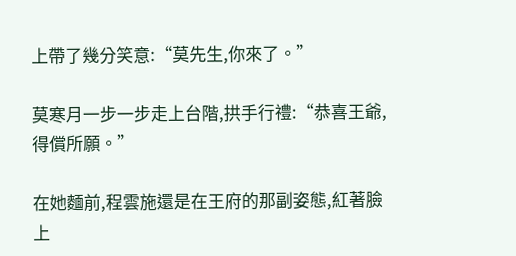上帶了幾分笑意:“莫先生,你來了。”

莫寒月一步一步走上台階,拱手行禮:“恭喜王爺,得償所願。”

在她麵前,程雲施還是在王府的那副姿態,紅著臉上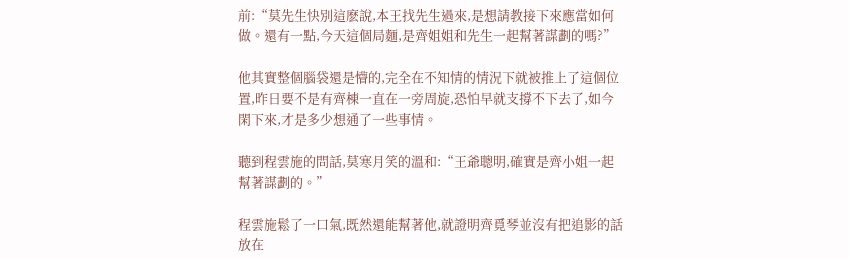前:“莫先生快別這麽說,本王找先生過來,是想請教接下來應當如何做。還有一點,今天這個局麵,是齊姐姐和先生一起幫著謀劃的嗎?”

他其實整個腦袋還是懵的,完全在不知情的情況下就被推上了這個位置,昨日要不是有齊棟一直在一旁周旋,恐怕早就支撐不下去了,如今閑下來,才是多少想通了一些事情。

聽到程雲施的問話,莫寒月笑的溫和:“王爺聰明,確實是齊小姐一起幫著謀劃的。”

程雲施鬆了一口氣,既然還能幫著他,就證明齊覓琴並沒有把追影的話放在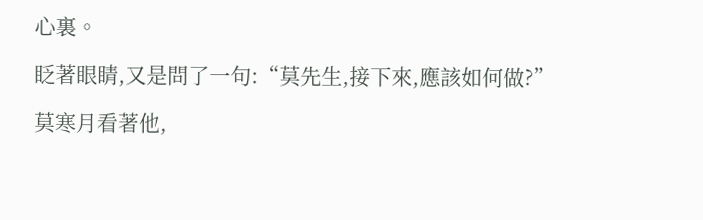心裏。

眨著眼睛,又是問了一句:“莫先生,接下來,應該如何做?”

莫寒月看著他,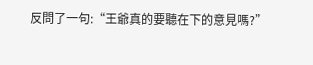反問了一句:“王爺真的要聽在下的意見嗎?”